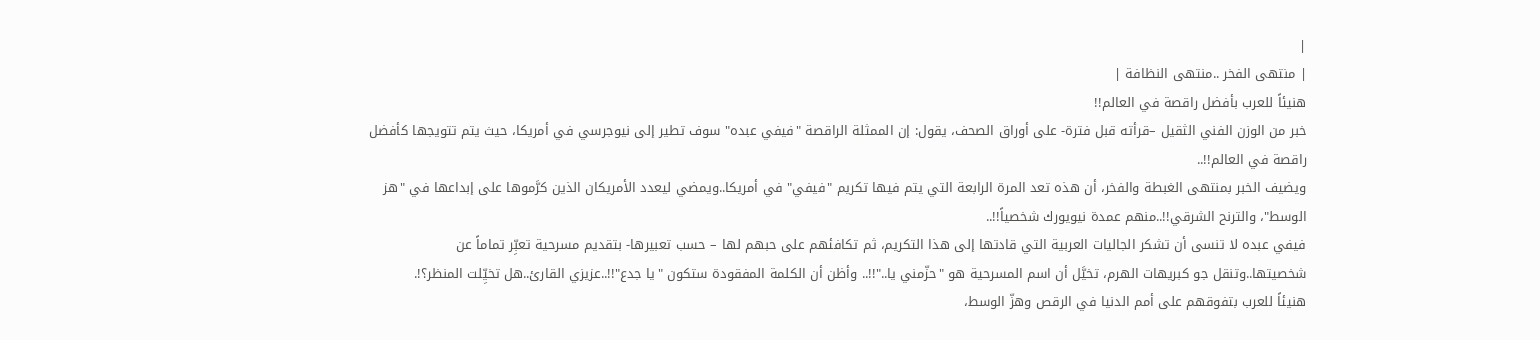|
| منتهى الفخر ..منتهى النظافة |
هنيئاً للعرب بأفضل راقصة في العالم!!
خبر من الوزن الفني الثقيل –قرأته قبل فترة- على أوراق الصحف، يقول: إن الممثلة الراقصة "فيفي عبده" سوف تطير إلى نيوجرسي في أمريكا، حيث يتم تتويجها كأفضل راقصة في العالم!!..
ويضيف الخبر بمنتهى الغبطة والفخر، أن هذه تعد المرة الرابعة التي يتم فيها تكريم "فيفي" في أمريكا..ويمضي ليعدد الأمريكان الذين كرَّموها على إبداعها في "هز الوسط"، والترنح الشرقي!!..منهم عمدة نيويورك شخصياً!!..
فيفي عبده لا تنسى أن تشكر الجاليات العربية التي قادتها إلى هذا التكريم، ثم تكافئهم على حبهم لها – حسب تعبيرها- بتقديم مسرحية تعبِّر تماماً عن شخصيتها..وتنقل جو كبريهات الهرم، تخيَّل أن اسم المسرحية هو "حزّمني يا.."!!.. وأظن أن الكلمة المفقودة ستكون "يا جدع"!!..عزيزي القارئ..هل تخيِّلت المنظر؟!.
هنيئاً للعرب بتفوقهم على أمم الدنيا في الرقص وهزّ الوسط،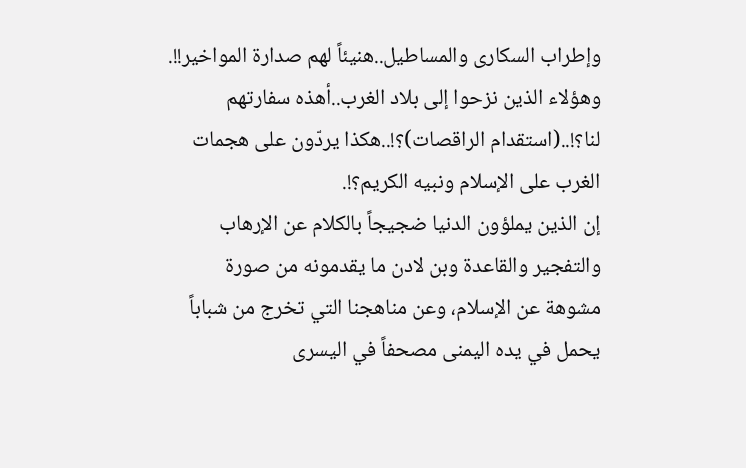وإطراب السكارى والمساطيل..هنيئاً لهم صدارة المواخير!!.
وهؤلاء الذين نزحوا إلى بلاد الغرب..أهذه سفارتهم لنا؟!..(استقدام الراقصات)؟!..هكذا يردّون على هجمات الغرب على الإسلام ونبيه الكريم؟!.
إن الذين يملؤون الدنيا ضجيجاً بالكلام عن الإرهاب والتفجير والقاعدة وبن لادن ما يقدمونه من صورة مشوهة عن الإسلام، وعن مناهجنا التي تخرج من شباباً يحمل في يده اليمنى مصحفاً في اليسرى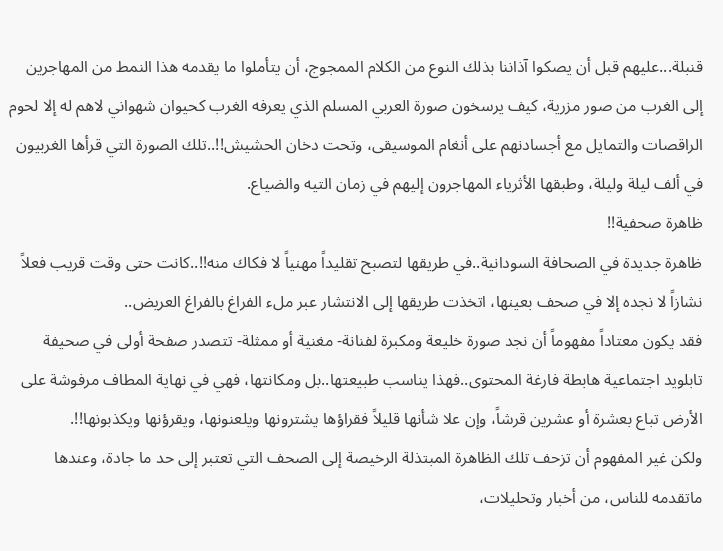قنبلة...عليهم قبل أن يصكوا آذاننا بذلك النوع من الكلام الممجوج، أن يتأملوا ما يقدمه هذا النمط من المهاجرين إلى الغرب من صور مزرية، كيف يرسخون صورة العربي المسلم الذي يعرفه الغرب كحيوان شهواني لاهم له إلا لحوم الراقصات والتمايل مع أجسادنهم على أنغام الموسيقى، وتحت دخان الحشيش!!..تلك الصورة التي قرأها الغربيون في ألف ليلة وليلة، وطبقها الأثرياء المهاجرون إليهم في زمان التيه والضياع.
ظاهرة صحفية!!
ظاهرة جديدة في الصحافة السودانية..في طريقها لتصبح تقليداً مهنياً لا فكاك منه!!..كانت حتى وقت قريب فعلاً نشازاً لا نجده إلا في صحف بعينها، اتخذت طريقها إلى الانتشار عبر ملء الفراغ بالفراغ العريض..
فقد يكون معتاداً مفهوماً أن نجد صورة خليعة ومكبرة لفنانة- مغنية أو ممثلة- تتصدر صفحة أولى في صحيفة تابلويد اجتماعية هابطة فارغة المحتوى..فهذا يناسب طبيعتها..بل ومكانتها، فهي في نهاية المطاف مرفوشة على الأرض تباع بعشرة أو عشرين قرشاً، وإن علا شأنها قليلاً فقراؤها يشترونها ويلعنونها، ويقرؤنها ويكذبونها!!.
ولكن غير المفهوم أن تزحف تلك الظاهرة المبتذلة الرخيصة إلى الصحف التي تعتبر إلى حد ما جادة، وعندها ماتقدمه للناس، من أخبار وتحليلات،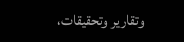وتقارير وتحقيقات،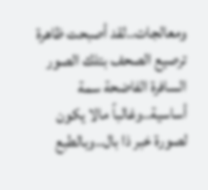ومعالجات..لقد أصبحت ظاهرة ترصيع الصحف بتلك الصور السافرة الفاضحة سمة أساسية..وغالباً مالا يكون لصورة خبر ذا بال..وبالطبع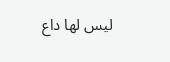ليس لها داع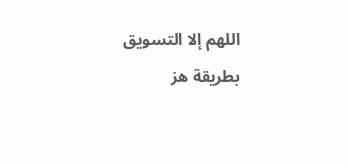اللهم إلا التسويق بطريقة هز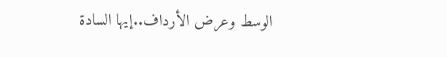الوسط وعرض الأرداف..إيها السادة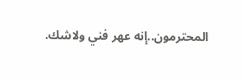المحترمون..إنه عهر فني ولاشك.